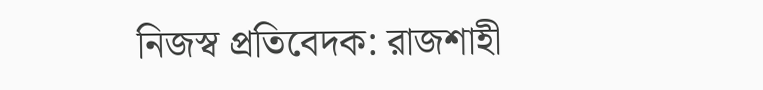নিজস্ব প্রতিবেদক: রাজশাহী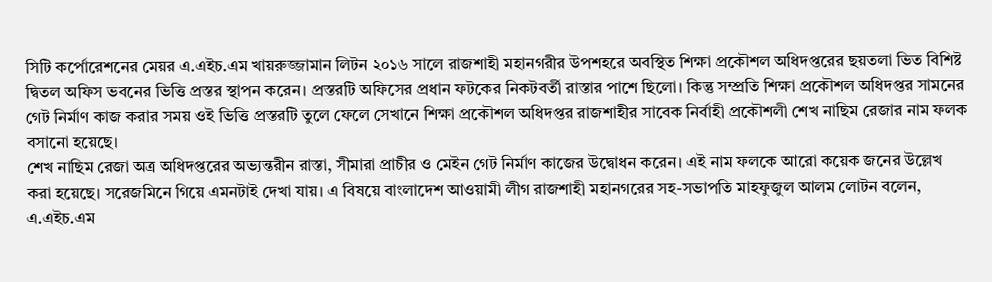সিটি কর্পোরেশনের মেয়র এ.এইচ.এম খায়রুজ্জামান লিটন ২০১৬ সালে রাজশাহী মহানগরীর উপশহরে অবস্থিত শিক্ষা প্রকৌশল অধিদপ্তরের ছয়তলা ভিত বিশিষ্ট দ্বিতল অফিস ভবনের ভিত্তি প্রস্তর স্থাপন করেন। প্রস্তরটি অফিসের প্রধান ফটকের নিকটবর্তী রাস্তার পাশে ছিলো। কিন্তু সম্প্রতি শিক্ষা প্রকৌশল অধিদপ্তর সামনের গেট নির্মাণ কাজ করার সময় ওই ভিত্তি প্রস্তরটি তুলে ফেলে সেখানে শিক্ষা প্রকৌশল অধিদপ্তর রাজশাহীর সাবেক নির্বাহী প্রকৌশলী শেখ নাছিম রেজার নাম ফলক বসানো হয়েছে।
শেখ নাছিম রেজা অত্র অধিদপ্তরের অভ্যন্তরীন রাস্তা, সীমারা প্রাচীর ও মেইন গেট নির্মাণ কাজের উদ্বোধন করেন। এই নাম ফলকে আরো কয়েক জনের উল্লেখ করা হয়েছে। সরেজমিনে গিয়ে এমনটাই দেখা যায়। এ বিষয়ে বাংলাদেশ আওয়ামী লীগ রাজশাহী মহানগরের সহ-সভাপতি মাহফুজুল আলম লোটন বলেন, এ.এইচ.এম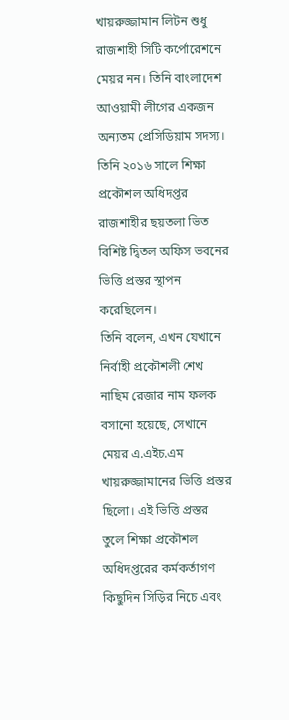খায়রুজ্জামান লিটন শুধু রাজশাহী সিটি কর্পোরেশনে মেয়র নন। তিনি বাংলাদেশ আওয়ামী লীগের একজন অন্যতম প্রেসিডিয়াম সদস্য। তিনি ২০১৬ সালে শিক্ষা প্রকৌশল অধিদপ্তর রাজশাহীর ছয়তলা ভিত বিশিষ্ট দ্বিতল অফিস ভবনের ভিত্তি প্রস্তর স্থাপন করেছিলেন।
তিনি বলেন, এখন যেখানে নির্বাহী প্রকৌশলী শেখ নাছিম রেজার নাম ফলক বসানো হয়েছে, সেখানে মেয়র এ.এইচ.এম খায়রুজ্জামানের ভিত্তি প্রস্তর ছিলো। এই ভিত্তি প্রস্তর তুলে শিক্ষা প্রকৌশল অধিদপ্তরের কর্মকর্তাগণ কিছুদিন সিড়ির নিচে এবং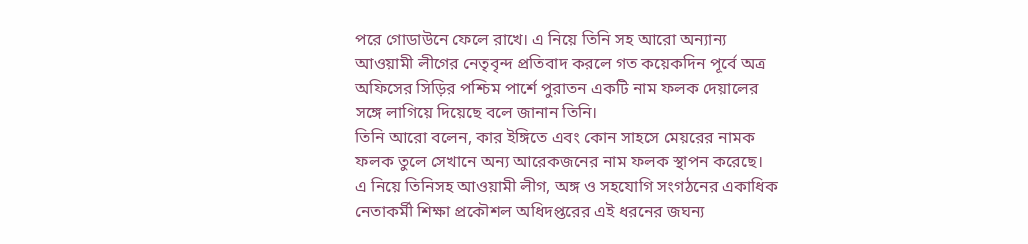পরে গোডাউনে ফেলে রাখে। এ নিয়ে তিনি সহ আরো অন্যান্য আওয়ামী লীগের নেতৃবৃন্দ প্রতিবাদ করলে গত কয়েকদিন পূর্বে অত্র অফিসের সিড়ির পশ্চিম পার্শে পুরাতন একটি নাম ফলক দেয়ালের সঙ্গে লাগিয়ে দিয়েছে বলে জানান তিনি।
তিনি আরো বলেন, কার ইঙ্গিতে এবং কোন সাহসে মেয়রের নামক ফলক তুলে সেখানে অন্য আরেকজনের নাম ফলক স্থাপন করেছে। এ নিয়ে তিনিসহ আওয়ামী লীগ, অঙ্গ ও সহযোগি সংগঠনের একাধিক নেতাকর্মী শিক্ষা প্রকৌশল অধিদপ্তরের এই ধরনের জঘন্য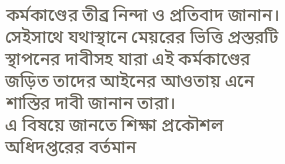কর্মকাণ্ডের তীব্র নিন্দা ও প্রতিবাদ জানান। সেইসাথে যথাস্থানে মেয়রের ভিত্তি প্রস্তরটি স্থাপনের দাবীসহ যারা এই কর্মকাণ্ডের জড়িত তাদের আইনের আওতায় এনে শাস্তির দাবী জানান তারা।
এ বিষয়ে জানতে শিক্ষা প্রকৌশল অধিদপ্তরের বর্তমান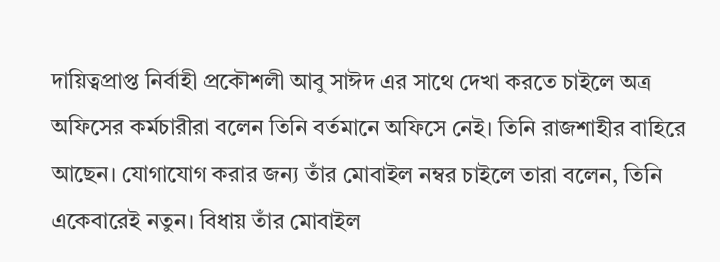দায়িত্বপ্রাপ্ত নির্বাহী প্রকৌশলী আবু সাঈদ এর সাথে দেখা করতে চাইলে অত্র অফিসের কর্মচারীরা বলেন তিনি বর্তমানে অফিসে নেই। তিনি রাজশাহীর বাহিরে আছেন। যোগাযোগ করার জন্য তাঁর মোবাইল নম্বর চাইলে তারা বলেন, তিনি একেবারেই নতুন। বিধায় তাঁর মোবাইল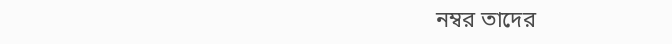নম্বর তাদের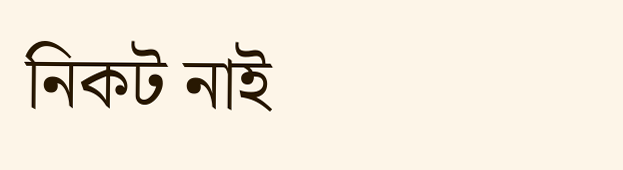নিকট নাই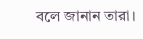বলে জানান তারা।